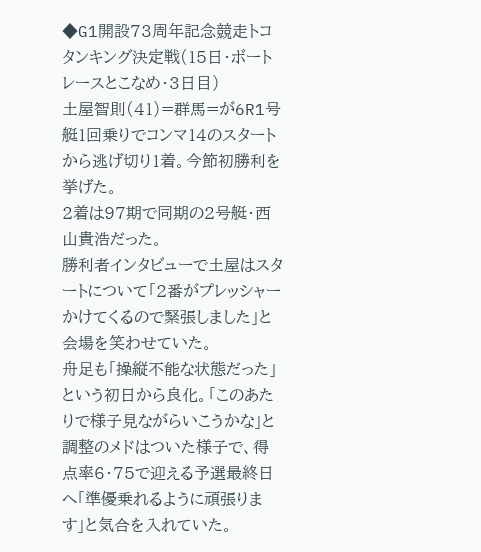◆G1開設73周年記念競走トコタンキング決定戦(15日・ボートレースとこなめ・3日目)
土屋智則(41)=群馬=が6R1号艇1回乗りでコンマ14のスタートから逃げ切り1着。今節初勝利を挙げた。
2着は97期で同期の2号艇・西山貴浩だった。
勝利者インタビューで土屋はスタートについて「2番がプレッシャーかけてくるので緊張しました」と会場を笑わせていた。
舟足も「操縦不能な状態だった」という初日から良化。「このあたりで様子見ながらいこうかな」と調整のメドはついた様子で、得点率6・75で迎える予選最終日へ「準優乗れるように頑張ります」と気合を入れていた。